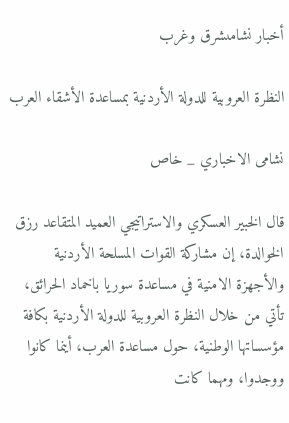أخبار نشامىشرق وغرب

النظرة العروبية للدولة الأردنية بمساعدة الأشقاء العرب

نشامى الاخباري _ خاص

قال الخبير العسكري والاستراتيجي العميد المتقاعد رزق الخوالدة، إن مشاركة القوات المسلحة الأردنية والأجهزة الامنية في مساعدة سوريا باخماد الحرائق، تأتي من خلال النظرة العروبية للدولة الأردنية بكافة مؤسساتها الوطنية، حول مساعدة العرب، أينما كانوا ووجدوا، ومهما كانت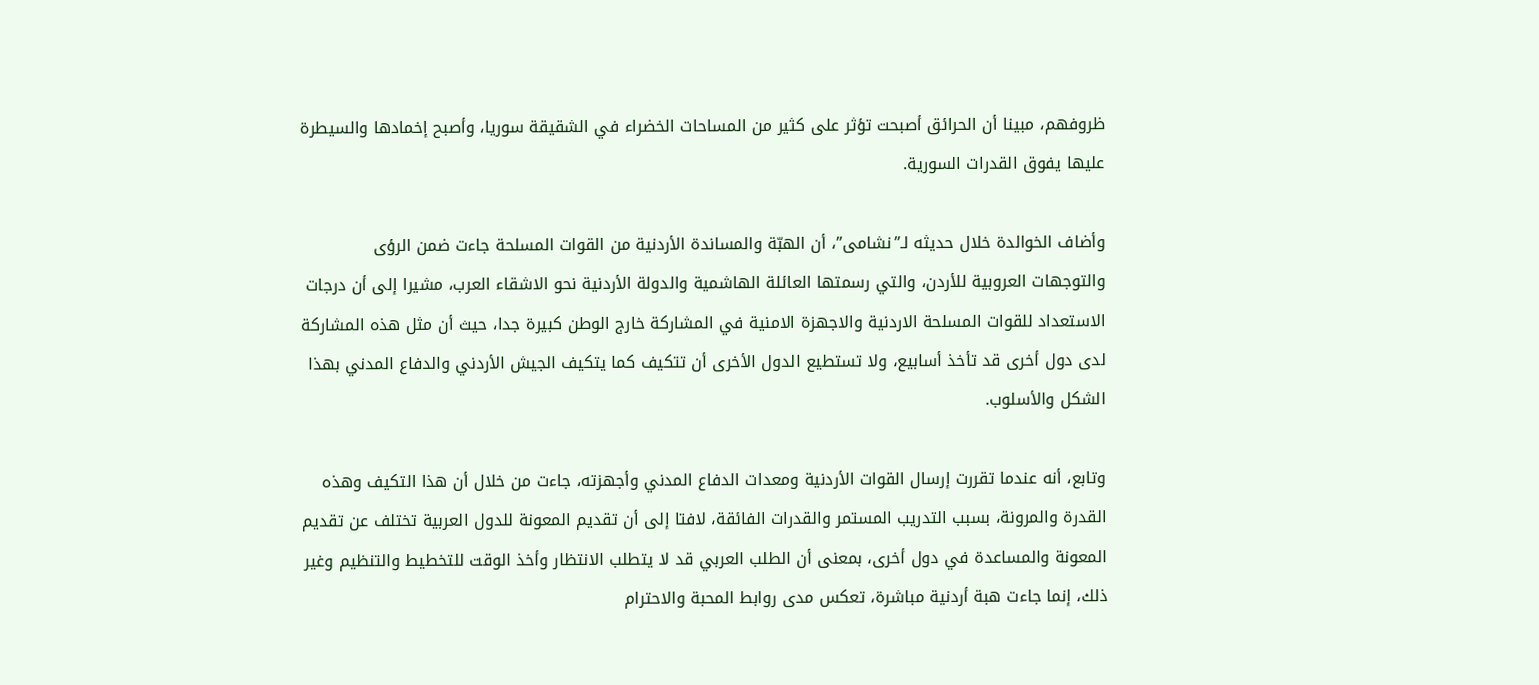ظروفهم، مبينا أن الحرائق أصبحت تؤثر على كثير من المساحات الخضراء في الشقيقة سوريا، وأصبح إخمادها والسيطرة عليها يفوق القدرات السورية.

وأضاف الخوالدة خلال حديثه لـ”نشامى”، أن الهبّة والمساندة الأردنية من القوات المسلحة جاءت ضمن الرؤى والتوجهات العروبية للأردن، والتي رسمتها العائلة الهاشمية والدولة الأردنية نحو الاشقاء العرب، مشيرا إلى أن درجات الاستعداد للقوات المسلحة الاردنية والاجهزة الامنية في المشاركة خارج الوطن كبيرة جدا، حيث أن مثل هذه المشاركة لدى دول أخرى قد تأخذ أسابيع، ولا تستطيع الدول الأخرى أن تتكيف كما يتكيف الجيش الأردني والدفاع المدني بهذا الشكل والأسلوب.

وتابع، أنه عندما تقررت إرسال القوات الأردنية ومعدات الدفاع المدني وأجهزته، جاءت من خلال أن هذا التكيف وهذه القدرة والمرونة، بسبب التدريب المستمر والقدرات الفائقة، لافتا إلى أن تقديم المعونة للدول العربية تختلف عن تقديم المعونة والمساعدة في دول أخرى، بمعنى أن الطلب العربي قد لا يتطلب الانتظار وأخذ الوقت للتخطيط والتنظيم وغير ذلك، إنما جاءت هبة أردنية مباشرة، تعكس مدى روابط المحبة والاحترام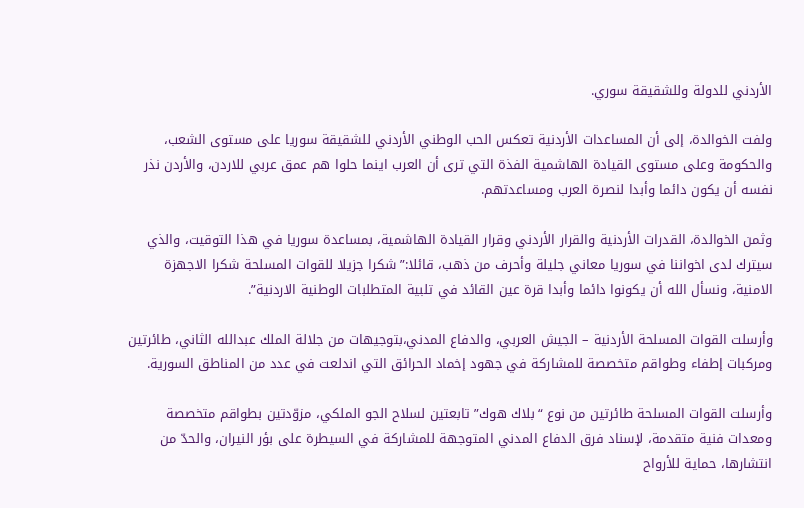الأردني للدولة وللشقيقة سوري.

ولفت الخوالدة، إلى أن المساعدات الأردنية تعكس الحب الوطني الأردني للشقيقة سوريا على مستوى الشعب، والحكومة وعلى مستوى القيادة الهاشمية الفذة التي ترى أن العرب اينما حلوا هم عمق عربي للاردن، والأردن نذر نفسه أن يكون دائما وأبدا لنصرة العرب ومساعدتهم.

وثمن الخوالدة، القدرات الأردنية والقرار الأردني وقرار القيادة الهاشمية، بمساعدة سوريا في هذا التوقيت، والذي سيترك لدى اخواننا في سوريا معاني جليلة وأحرف من ذهب، قائلا:”شكرا جزيلا للقوات المسلحة شكرا الاجهزة الامنية، ونسأل الله أن يكونوا دائما وأبدا قرة عين القائد في تلبية المتطلبات الوطنية الاردنية”.

وأرسلت القوات المسلحة الأردنية – الجيش العربي، والدفاع المدني،بتوجيهات من جلالة الملك عبدالله الثاني، طائرتين ومركبات إطفاء وطواقم متخصصة للمشاركة في جهود إخماد الحرائق التي اندلعت في عدد من المناطق السورية.

وأرسلت القوات المسلحة طائرتين من نوع “بلاك هوك” تابعتين لسلاح الجو الملكي، مزوّدتين بطواقم متخصصة ومعدات فنية متقدمة، لإسناد فرق الدفاع المدني المتوجهة للمشاركة في السيطرة على بؤر النيران، والحدّ من انتشارها، حماية للأرواح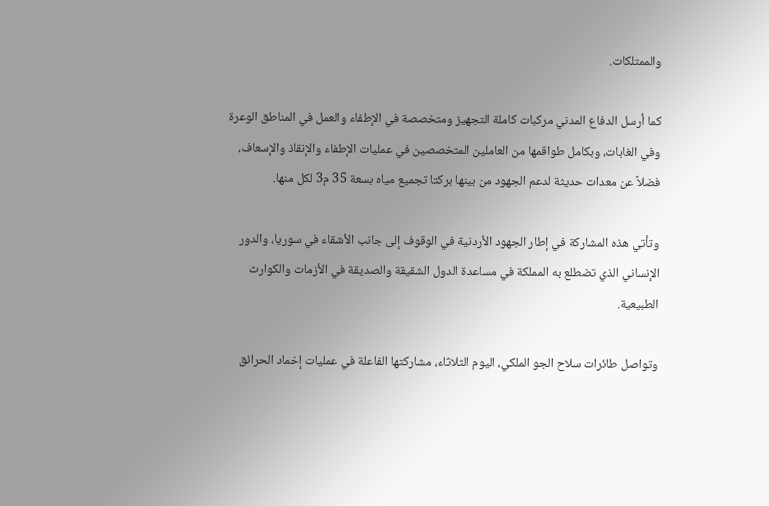والممتلكات.

كما أرسل الدفاع المدني مركبات كاملة التجهيز ومتخصصة في الإطفاء والعمل في المناطق الوعرة وفي الغابات، وبكامل طواقمها من العاملين المتخصصين في عمليات الإطفاء والإنقاذ والإسعاف، فضلاً عن معدات حديثة لدعم الجهود من بينها بركتا تجميع مياه بسعة 35 م3 لكل منها.

وتأتي هذه المشاركة في إطار الجهود الأردنية في الوقوف إلى جانب الأشقاء في سوريا، والدور الإنساني الذي تضطلع به المملكة في مساعدة الدول الشقيقة والصديقة في الأزمات والكوارث الطبيعية.

وتواصل طائرات سلاح الجو الملكي، اليوم الثلاثاء، مشاركتها الفاعلة في عمليات إخماد الحرائق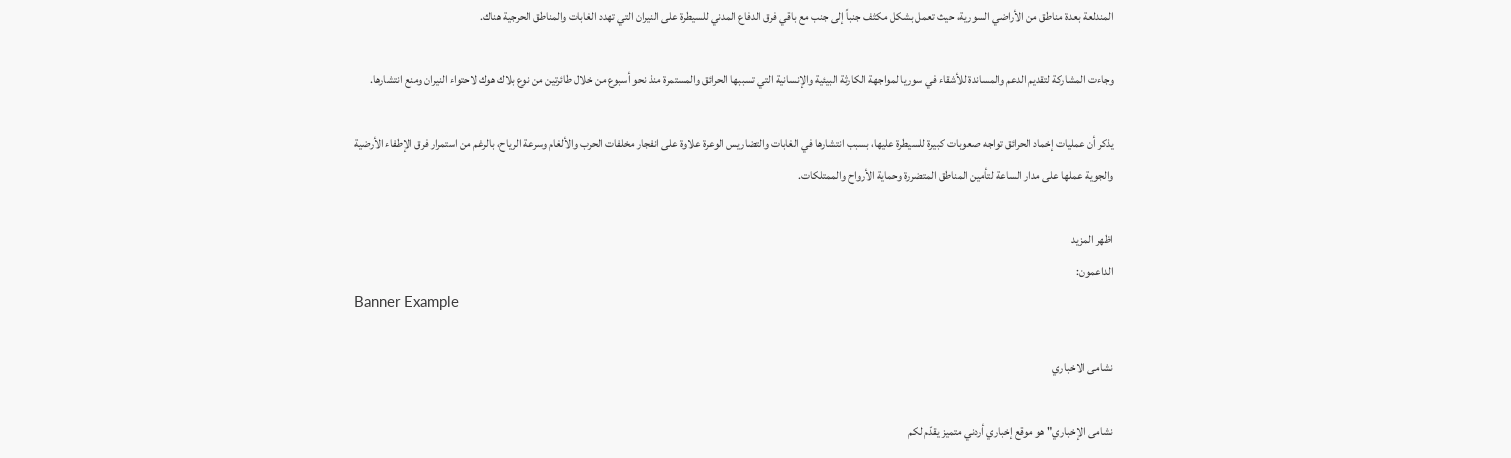المندلعة بعدة مناطق من الأراضي السورية، حيث تعمل بشكل مكثف جنباً إلى جنب مع باقي فرق الدفاع المدني للسيطرة على النيران التي تهدد الغابات والمناطق الحرجية هناك.

وجاءت المشاركة لتقديم الدعم والمساندة للأشقاء في سوريا لمواجهة الكارثة البيئية والإنسانية التي تسببها الحرائق والمستمرة منذ نحو أسبوع من خلال طائرتين من نوع بلاك هوك لاحتواء النيران ومنع انتشارها.

يذكر أن عمليات إخماد الحرائق تواجه صعوبات كبيرة للسيطرة عليها، بسبب انتشارها في الغابات والتضاريس الوعرة علاوة على انفجار مخلفات الحرب والألغام وسرعة الرياح، بالرغم من استمرار فرق الإطفاء الأرضية والجوية عملها على مدار الساعة لتأمين المناطق المتضررة وحماية الأرواح والممتلكات.

اظهر المزيد
الداعمون:
Banner Example

نشامى الاخباري

نشامى الإخباري" هو موقع إخباري أردني متميز يقدّم لكم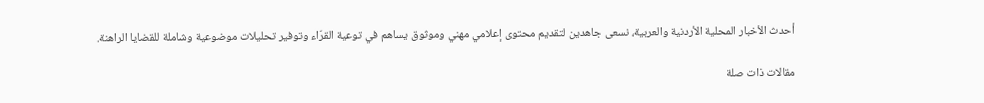أحدث الأخبار المحلية الأردنية والعربية، نسعى جاهدين لتقديم محتوى إعلامي مهني وموثوق يساهم في توعية القرّاء وتوفير تحليلات موضوعية وشاملة للقضايا الراهنة.

مقالات ذات صلة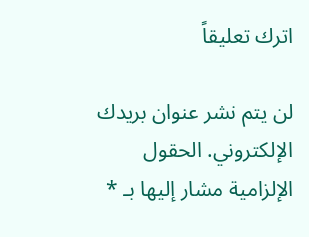اترك تعليقاً

لن يتم نشر عنوان بريدك الإلكتروني. الحقول الإلزامية مشار إليها بـ *